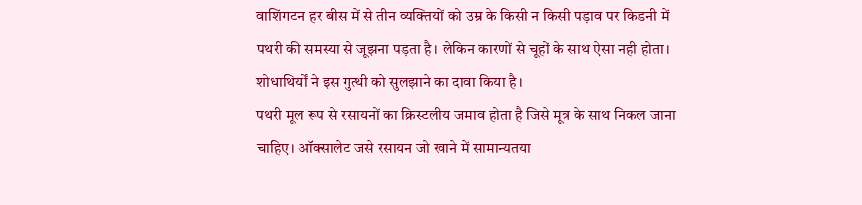वाशिंगटन हर बीस में से तीन व्यक्तियों को उम्र के किसी न किसी पड़ाव पर किडनी में पथरी की समस्या से जूझना पड़ता है। लेकिन कारणों से चूहों के साथ ऐसा नही होता। शोधाथिर्यों ने इस गुत्थी को सुलझाने का दावा किया है।
पथरी मूल रूप से रसायनों का क्रिस्टलीय जमाव होता है जिसे मूत्र के साथ निकल जाना चाहिए। ऑक्सालेट जसे रसायन जो खाने में सामान्यतया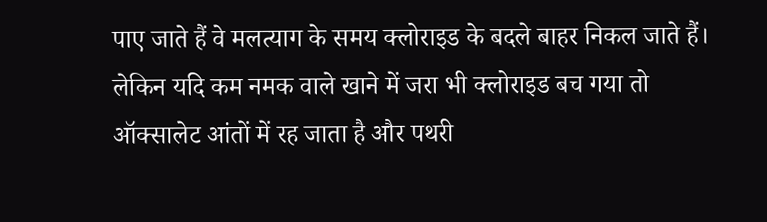पाए जाते हैं वे मलत्याग के समय क्लोराइड के बदले बाहर निकल जाते हैं।
लेकिन यदि कम नमक वाले खाने में जरा भी क्लोराइड बच गया तो ऑक्सालेट आंतों में रह जाता है और पथरी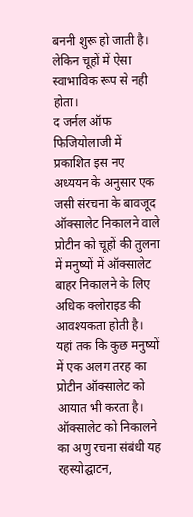बननी शुरू हो जाती है। लेकिन चूहों में ऐसा स्वाभाविक रूप से नही होता।
द जर्नल ऑफ फिजियोलाजी में प्रकाशित इस नए अध्ययन के अनुसार एक जसी संरचना के बावजूद ऑक्सालेट निकालने वाले प्रोटीन को चूहों की तुलना में मनुष्यों में ऑक्सालेट बाहर निकालने के लिए अधिक क्लोराइड की आवश्यकता होती है।
यहां तक कि कुछ मनुष्यों में एक अलग तरह का प्रोटीन ऑक्सालेट को आयात भी करता है। ऑक्सालेट को निकालने का अणु रचना संबंधी यह रहस्योद्घाटन,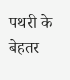पथरी के बेहतर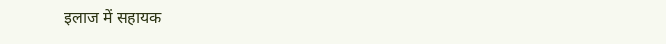इलाज में सहायक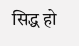सिद्ध हो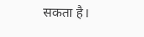सकता है।